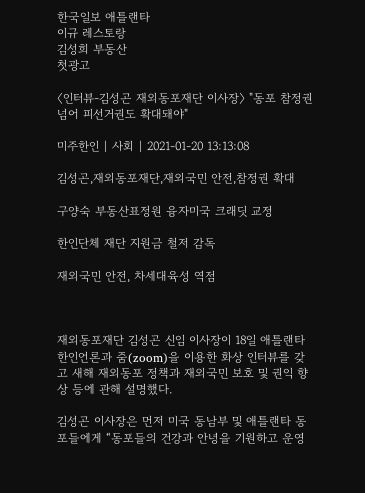한국일보 애틀랜타
이규 레스토랑
김성희 부동산
첫광고

〈인터뷰-김성곤 재외동포재단 이사장〉 "동포 참정권 넘어 피선거권도 확대돼야"

미주한인 | 사회 | 2021-01-20 13:13:08

김성곤,재외동포재단,재외국민 안전,참정권 확대

구양숙 부동산표정원 융자미국 크래딧 교정

한인단체 재단 지원금 철저 감독

재외국민 안전, 차세대육성 역점



재외동포재단 김성곤 신임 이사장이 18일 애틀랜타 한인언론과 줌(zoom)을 이용한 화상 인터뷰를 갖고 새해 재외동포 정책과 재외국민 보호 및 권익 향상 등에 관해 설명했다.

김성곤 이사장은 먼저 미국 동남부 및 애틀랜타 동포들에게 “동포들의 건강과 안녕을 기원하고 운영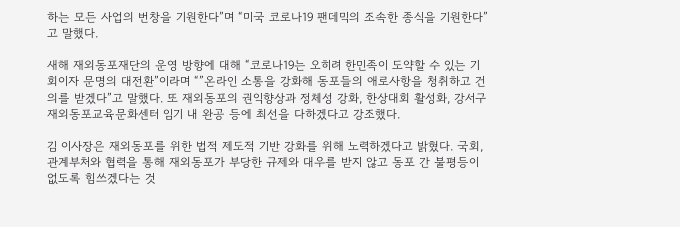하는 모든 사업의 번창을 기원한다”며 “미국 코로나19 팬데믹의 조속한 종식을 기원한다”고 말했다.

새해 재외동포재단의 운영 방향에 대해 “코로나19는 오히려 한민족이 도약할 수 있는 기회이자 문명의 대전환”이라며 “”온라인 소통을 강화해 동포들의 애로사항을 청취하고 건의를 받겠다”고 말했다. 또 재외동포의 권익향상과 정체성 강화, 한상대회 활성화, 강서구 재외동포교육문화센터 임기 내 완공 등에 최선을 다하겠다고 강조했다.

김 이사장은 재외동포를 위한 법적 제도적 기반 강화를 위해 노력하겠다고 밝혔다. 국회, 관계부처와 협력을 통해 재외동포가 부당한 규제와 대우를 받지 않고 동포 간 불평등이 없도록 힘쓰겠다는 것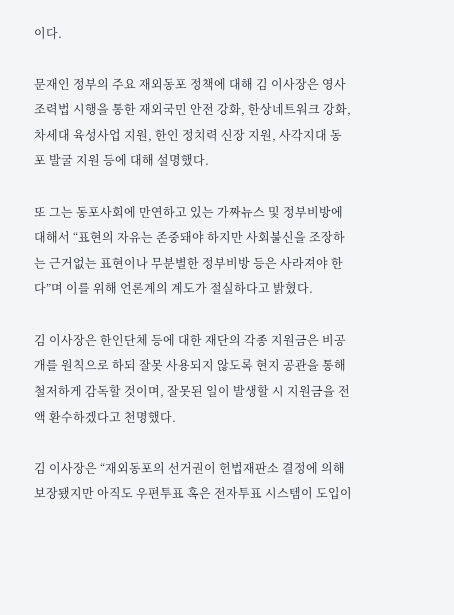이다.

문재인 정부의 주요 재외동포 정책에 대해 김 이사장은 영사조력법 시행을 통한 재외국민 안전 강화, 한상네트워크 강화, 차세대 육성사업 지원, 한인 정치력 신장 지원, 사각지대 동포 발굴 지원 등에 대해 설명했다.

또 그는 동포사회에 만연하고 있는 가짜뉴스 및 정부비방에 대해서 “표현의 자유는 존중돼야 하지만 사회불신을 조장하는 근거없는 표현이나 무분별한 정부비방 등은 사라져야 한다”며 이를 위해 언론계의 계도가 절실하다고 밝혔다.

김 이사장은 한인단체 등에 대한 재단의 각종 지원금은 비공개를 원칙으로 하되 잘못 사용되지 않도록 현지 공관을 통해 철저하게 감독할 것이며, 잘못된 일이 발생할 시 지원금을 전액 환수하겠다고 천명했다.

김 이사장은 “재외동포의 선거권이 헌법재판소 결정에 의해 보장됐지만 아직도 우편투표 혹은 전자투표 시스템이 도입이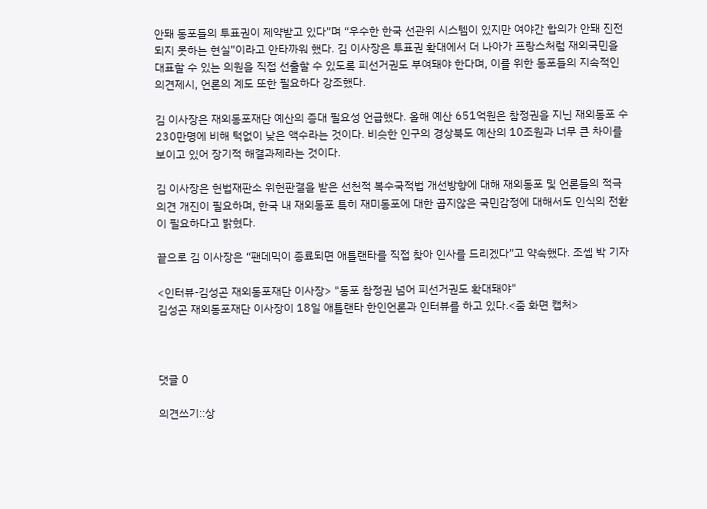안돼 동포들의 투표권이 제약받고 있다”며 “우수한 한국 선관위 시스템이 있지만 여야간 합의가 안돼 진전되지 못하는 현실”이라고 안타까워 했다. 김 이사장은 투표권 확대에서 더 나아가 프랑스처럼 재외국민을 대표할 수 있는 의원을 직접 선출할 수 있도록 피선거권도 부여돼야 한다며, 이를 위한 동포들의 지속적인 의견제시, 언론의 계도 또한 필요하다 강조했다.

김 이사장은 재외동포재단 예산의 증대 필요성 언급했다. 올해 예산 651억원은 참정권을 지닌 재외동포 수 230만명에 비해 턱없이 낮은 액수라는 것이다. 비슷한 인구의 경상북도 예산의 10조원과 너무 큰 차이를 보이고 있어 장기적 해결과제라는 것이다.

김 이사장은 헌법재판소 위헌판결을 받은 선천적 복수국적법 개선방향에 대해 재외동포 및 언론들의 적극 의견 개진이 필요하며, 한국 내 재외동포 특히 재미동포에 대한 곱지않은 국민감정에 대해서도 인식의 전환이 필요하다고 밝혔다.

끝으로 김 이사장은 “팬데믹이 종료되면 애틀랜타를 직접 찾아 인사를 드리겠다”고 약속했다. 조셉 박 기자

<인터뷰-김성곤 재외동포재단 이사장> "동포 참정권 넘어 피선거권도 확대돼야"
김성곤 재외동포재단 이사장이 18일 애틀랜타 한인언론과 인터뷰를 하고 있다.<줌 화면 캡처>



댓글 0

의견쓰기::상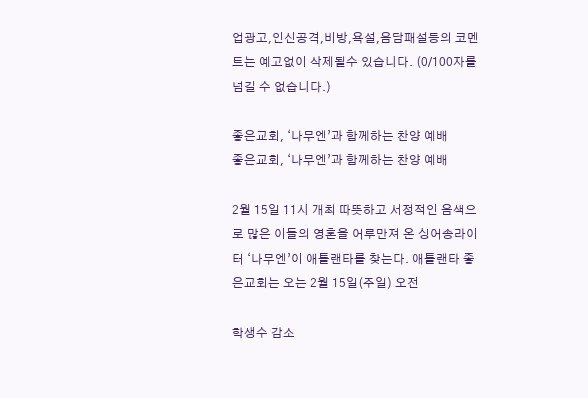업광고,인신공격,비방,욕설,음담패설등의 코멘트는 예고없이 삭제될수 있습니다. (0/100자를 넘길 수 없습니다.)

좋은교회, ‘나무엔’과 함께하는 찬양 예배
좋은교회, ‘나무엔’과 함께하는 찬양 예배

2월 15일 11시 개최 따뜻하고 서정적인 음색으로 많은 이들의 영혼을 어루만져 온 싱어송라이터 ‘나무엔’이 애틀랜타를 찾는다. 애틀랜타 좋은교회는 오는 2월 15일(주일) 오전

학생수 감소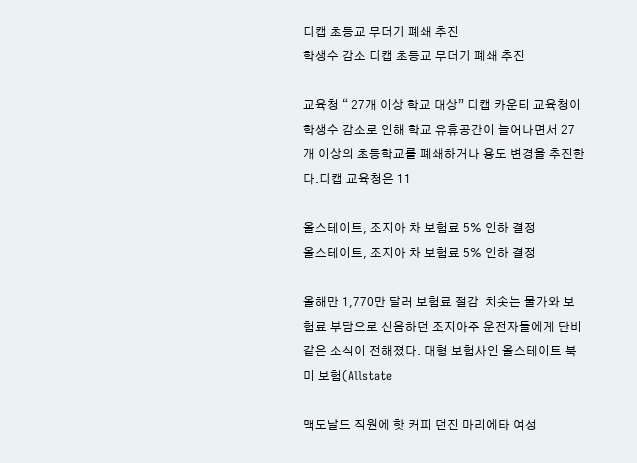디캡 초등교 무더기 폐쇄 추진
학생수 감소 디캡 초등교 무더기 폐쇄 추진

교육청 “ 27개 이상 학교 대상” 디캡 카운티 교육청이 학생수 감소로 인해 학교 유휴공간이 늘어나면서 27개 이상의 초등학교를 폐쇄하거나 용도 변경을 추진한다.디캡 교육청은 11

올스테이트, 조지아 차 보험료 5% 인하 결정
올스테이트, 조지아 차 보험료 5% 인하 결정

올해만 1,770만 달러 보험료 절감  치솟는 물가와 보험료 부담으로 신음하던 조지아주 운전자들에게 단비 같은 소식이 전해졌다. 대형 보험사인 올스테이트 북미 보험(Allstate

맥도날드 직원에 핫 커피 던진 마리에타 여성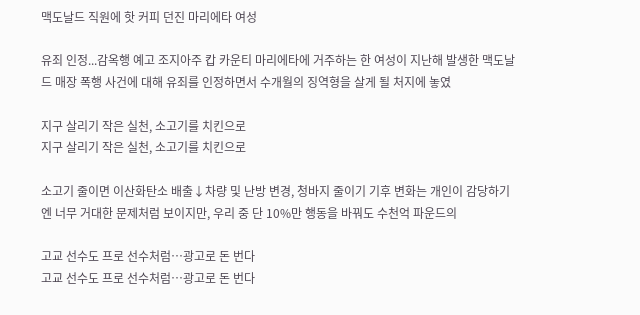맥도날드 직원에 핫 커피 던진 마리에타 여성

유죄 인정...감옥행 예고 조지아주 캅 카운티 마리에타에 거주하는 한 여성이 지난해 발생한 맥도날드 매장 폭행 사건에 대해 유죄를 인정하면서 수개월의 징역형을 살게 될 처지에 놓였

지구 살리기 작은 실천, 소고기를 치킨으로
지구 살리기 작은 실천, 소고기를 치킨으로

소고기 줄이면 이산화탄소 배출↓차량 및 난방 변경, 청바지 줄이기 기후 변화는 개인이 감당하기엔 너무 거대한 문제처럼 보이지만, 우리 중 단 10%만 행동을 바꿔도 수천억 파운드의

고교 선수도 프로 선수처럼…광고로 돈 번다
고교 선수도 프로 선수처럼…광고로 돈 번다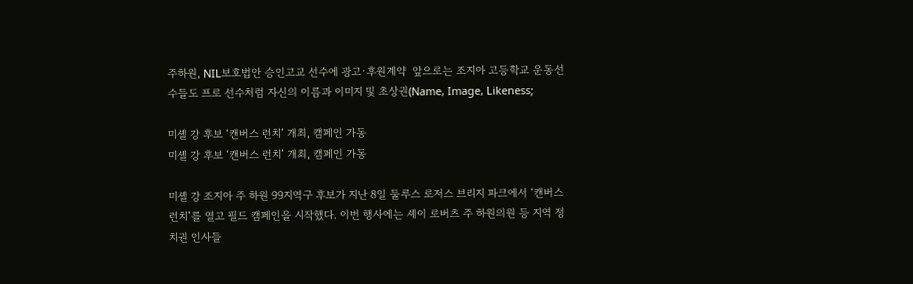주하원, NIL보호법안 승인고교 선수에 광고∙후원계약  앞으로는 조지아 고등학교 운동선수들도 프로 선수처럼 자신의 이름과 이미지 및 초상권(Name, Image, Likeness;

미셸 강 후보 ‘캔버스 런치’ 개최, 캠페인 가동
미셸 강 후보 ‘캔버스 런치’ 개최, 캠페인 가동

미셸 강 조지아 주 하원 99지역구 후보가 지난 8일 둘루스 로저스 브리지 파크에서 ‘캔버스 런치’를 열고 필드 캠페인을 시작했다. 이번 행사에는 셰이 로버츠 주 하원의원 등 지역 정치권 인사들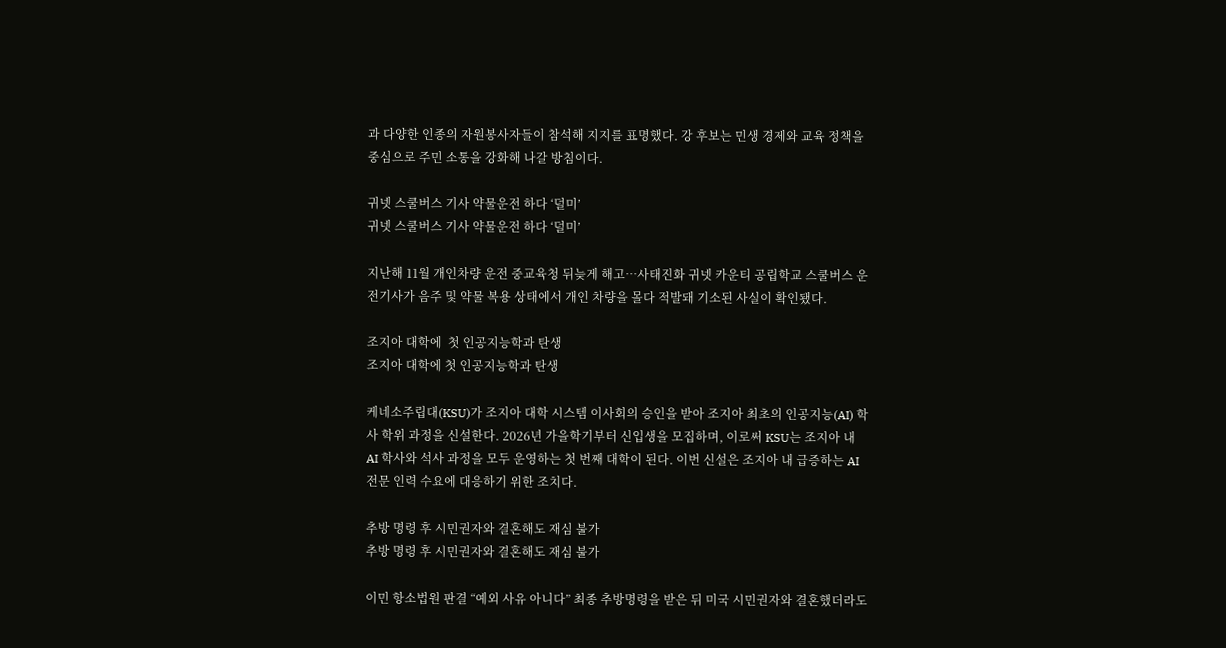과 다양한 인종의 자원봉사자들이 참석해 지지를 표명했다. 강 후보는 민생 경제와 교육 정책을 중심으로 주민 소통을 강화해 나갈 방침이다.

귀넷 스쿨버스 기사 약물운전 하다 ‘덜미’
귀넷 스쿨버스 기사 약물운전 하다 ‘덜미’

지난해 11월 개인차량 운전 중교육청 뒤늦게 해고…사태진화 귀넷 카운티 공립학교 스쿨버스 운전기사가 음주 및 약물 복용 상태에서 개인 차량을 몰다 적발돼 기소된 사실이 확인됐다.

조지아 대학에  첫 인공지능학과 탄생
조지아 대학에 첫 인공지능학과 탄생

케네소주립대(KSU)가 조지아 대학 시스템 이사회의 승인을 받아 조지아 최초의 인공지능(AI) 학사 학위 과정을 신설한다. 2026년 가을학기부터 신입생을 모집하며, 이로써 KSU는 조지아 내 AI 학사와 석사 과정을 모두 운영하는 첫 번째 대학이 된다. 이번 신설은 조지아 내 급증하는 AI 전문 인력 수요에 대응하기 위한 조치다.

추방 명령 후 시민권자와 결혼해도 재심 불가
추방 명령 후 시민권자와 결혼해도 재심 불가

이민 항소법원 판결 “예외 사유 아니다” 최종 추방명령을 받은 뒤 미국 시민권자와 결혼했더라도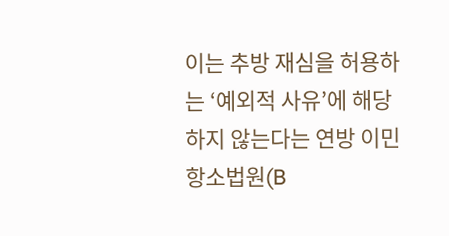이는 추방 재심을 허용하는 ‘예외적 사유’에 해당하지 않는다는 연방 이민 항소법원(B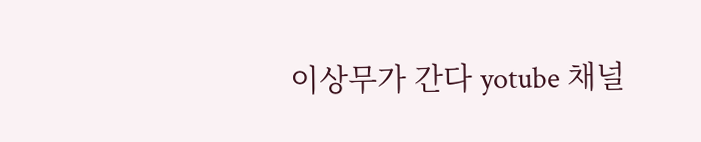이상무가 간다 yotube 채널